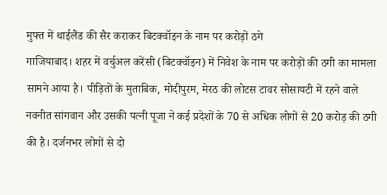मुफ्त में थाईलैंड की सैर कराकर बिटक्वॉइन के नाम पर करोड़ों ठगे
गाजियाबाद। शहर में वर्चुअल करेंसी (बिटक्वॉइन) में निवेश के नाम पर करोड़ों की ठगी का मामला सामने आया है। पीड़ितों के मुताबिक, मोदीपुरम, मेरठ की लोटस टावर सोसायटी में रहने वाले नवनीत सांगवान और उसकी पत्नी पूजा ने कई प्रदेशों के 70 से अधिक लोगों से 20 करोड़ की ठगी की है। दर्जनभर लोगों से दो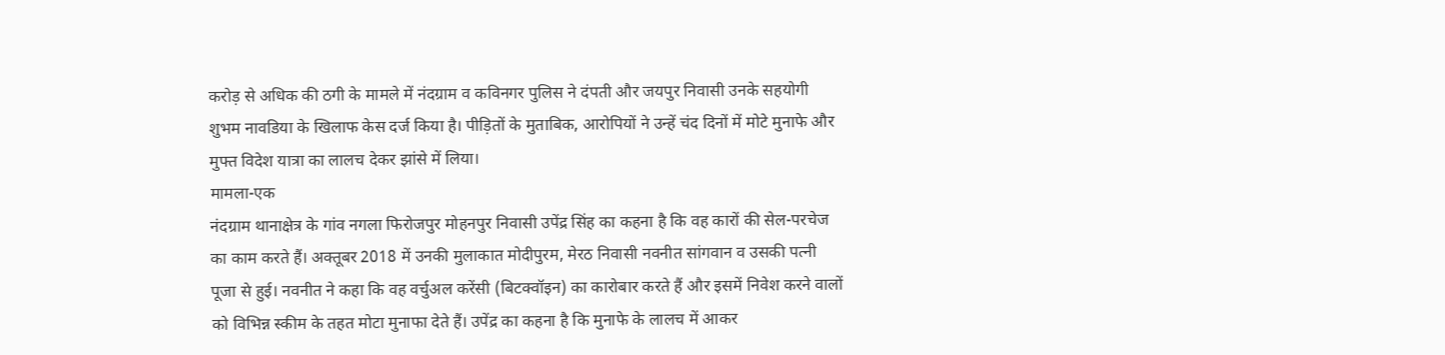करोड़ से अधिक की ठगी के मामले में नंदग्राम व कविनगर पुलिस ने दंपती और जयपुर निवासी उनके सहयोगी शुभम नावडिया के खिलाफ केस दर्ज किया है। पीड़ितों के मुताबिक, आरोपियों ने उन्हें चंद दिनों में मोटे मुनाफे और मुफ्त विदेश यात्रा का लालच देकर झांसे में लिया।
मामला-एक
नंदग्राम थानाक्षेत्र के गांव नगला फिरोजपुर मोहनपुर निवासी उपेंद्र सिंह का कहना है कि वह कारों की सेल-परचेज का काम करते हैं। अक्तूबर 2018 में उनकी मुलाकात मोदीपुरम, मेरठ निवासी नवनीत सांगवान व उसकी पत्नी पूजा से हुई। नवनीत ने कहा कि वह वर्चुअल करेंसी (बिटक्वॉइन) का कारोबार करते हैं और इसमें निवेश करने वालों को विभिन्न स्कीम के तहत मोटा मुनाफा देते हैं। उपेंद्र का कहना है कि मुनाफे के लालच में आकर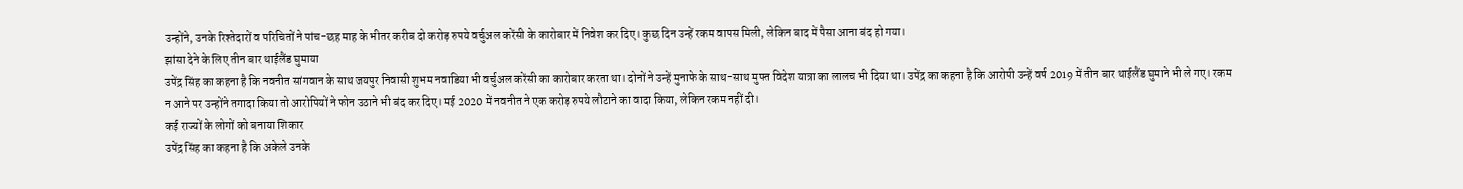उन्होंने, उनके रिश्तेदारों व परिचितों ने पांच-छह माह के भीतर करीब दो करोड़ रुपये वर्चुअल करेंसी के कारोबार में निवेश कर दिए। कुछ दिन उन्हें रकम वापस मिली, लेकिन बाद में पैसा आना बंद हो गया।
झांसा देने के लिए तीन बार थाईलैंड घुमाया
उपेंद्र सिंह का कहना है कि नवनीत सांगवान के साथ जयपुर निवासी शुभम नवाडिया भी वर्चुअल करेंसी का कारोबार करता था। दोनों ने उन्हें मुनाफे के साथ-साथ मुफ्त विदेश यात्रा का लालच भी दिया था। उपेंद्र का कहना है कि आरोपी उन्हें वर्ष 2019 में तीन बार थाईलैंड घुमाने भी ले गए। रकम न आने पर उन्होंने तगादा किया तो आरोपियों ने फोन उठाने भी बंद कर दिए। मई 2020 में नवनीत ने एक करोड़ रुपये लौटाने का वादा किया, लेकिन रकम नहीं दी।
कई राज्यों के लोगों को बनाया शिकार
उपेंद्र सिंह का कहना है कि अकेले उनके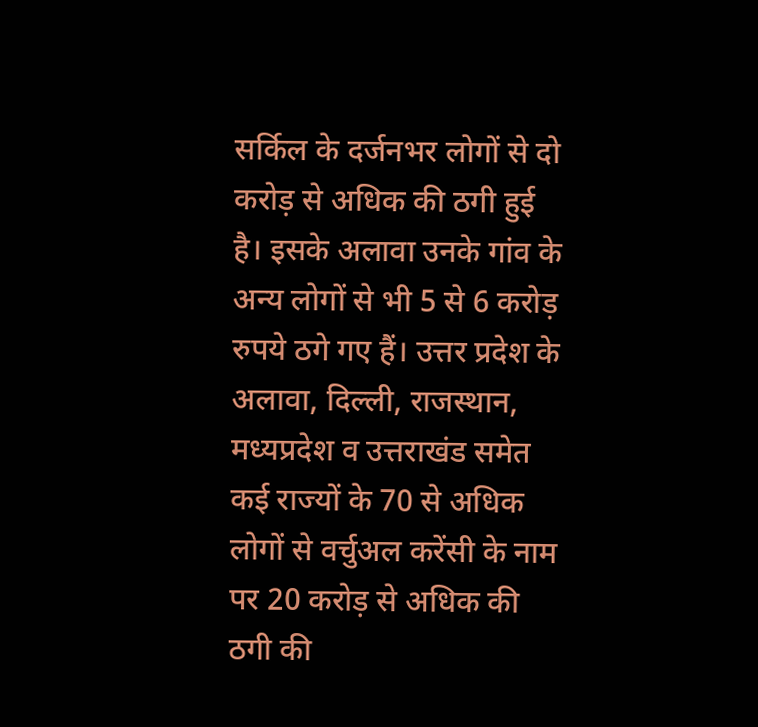सर्किल के दर्जनभर लोगों से दो करोड़ से अधिक की ठगी हुई है। इसके अलावा उनके गांव के अन्य लोगों से भी 5 से 6 करोड़ रुपये ठगे गए हैं। उत्तर प्रदेश के अलावा, दिल्ली, राजस्थान, मध्यप्रदेश व उत्तराखंड समेत कई राज्यों के 70 से अधिक लोगों से वर्चुअल करेंसी के नाम पर 20 करोड़ से अधिक की ठगी की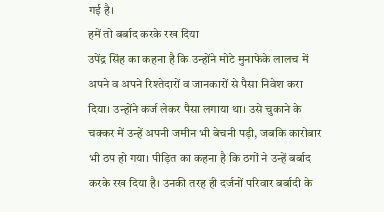गई है।
हमें तो बर्बाद करके रख दिया
उपेंद्र सिंह का कहना है कि उन्होंने मोटे मुनाफेके लालच में अपने व अपने रिश्तेदारों व जानकारों से पैसा निवेश करा दिया। उन्होंने कर्ज लेकर पैसा लगाया था। उसे चुकाने के चक्कर में उन्हें अपनी जमीन भी बेचनी पड़ी, जबकि कारोबार भी ठप हो गया। पीड़ित का कहना है कि ठगों ने उन्हें बर्बाद करके रख दिया है। उनकी तरह ही दर्जनों परिवार बर्बादी के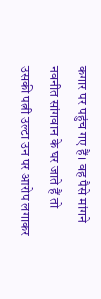कगार पर पहुंच गए हैं। वह पैसे मांगने नवनीत सांगवान के घर जाते हैं तो उसकी पत्नी उल्टा उन पर आरोप लगाकर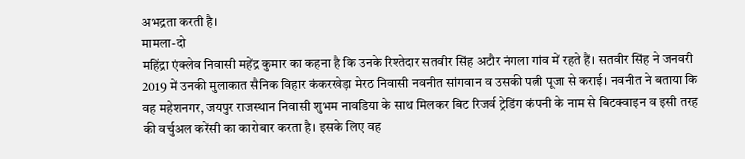अभद्रता करती है।
मामला-दो
महिंद्रा एंक्लेव निवासी महेंद्र कुमार का कहना है कि उनके रिश्तेदार सतवीर सिंह अटौर नंगला गांव में रहते हैं। सतवीर सिंह ने जनवरी 2019 में उनकी मुलाकात सैनिक विहार कंकरखेड़ा मेरठ निवासी नवनीत सांगवान व उसकी पत्नी पूजा से कराई। नवनीत ने बताया कि वह महेशनगर, जयपुर राजस्थान निवासी शुभम नावडिया के साथ मिलकर बिट रिजर्व ट्रेडिंग कंपनी के नाम से बिटक्वाइन व इसी तरह की वर्चुअल करेंसी का कारोबार करता है। इसके लिए वह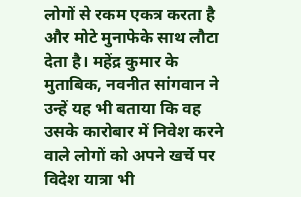लोगों से रकम एकत्र करता है और मोटे मुनाफेके साथ लौटा देता है। महेंद्र कुमार के मुताबिक, नवनीत सांगवान ने उन्हें यह भी बताया कि वह उसके कारोबार में निवेश करने वाले लोगों को अपने खर्चे पर विदेश यात्रा भी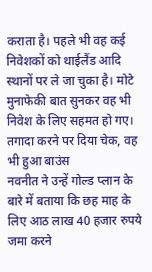कराता है। पहले भी वह कई निवेशकों को थाईलैंड आदि स्थानों पर ले जा चुका है। मोटे मुनाफेकी बात सुनकर वह भी निवेश के लिए सहमत हो गए।
तगादा करने पर दिया चेक, वह भी हुआ बाउंस
नवनीत ने उन्हें गोल्ड प्लान के बारे में बताया कि छह माह के लिए आठ लाख 40 हजार रुपये जमा करने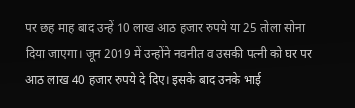पर छह माह बाद उन्हें 10 लाख आठ हजार रुपये या 25 तोला सोना दिया जाएगा। जून 2019 में उन्होंने नवनीत व उसकी पत्नी को घर पर आठ लाख 40 हजार रुपये दे दिए। इसके बाद उनके भाई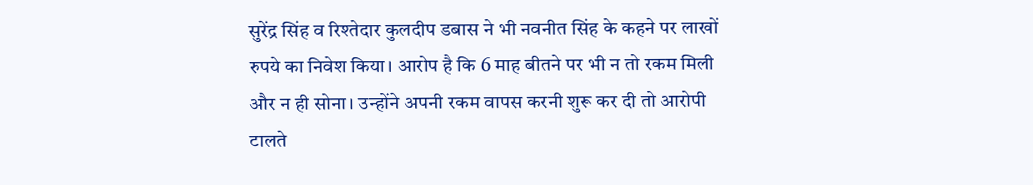सुरेंद्र सिंह व रिश्तेदार कुलदीप डबास ने भी नवनीत सिंह के कहने पर लाखों रुपये का निवेश किया। आरोप है कि 6 माह बीतने पर भी न तो रकम मिली और न ही सोना। उन्होंने अपनी रकम वापस करनी शुरू कर दी तो आरोपी टालते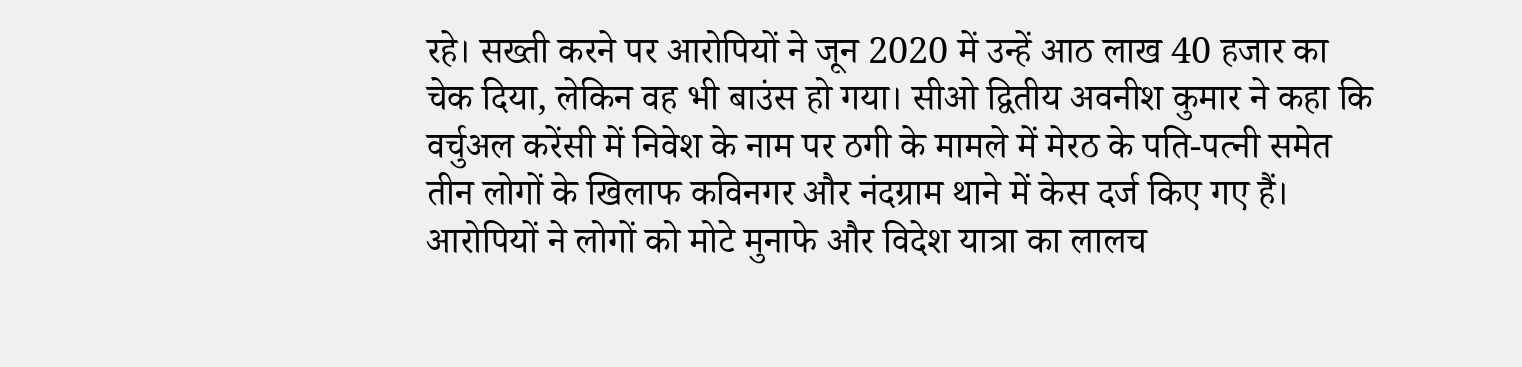रहे। सख्ती करने पर आरोपियों ने जून 2020 में उन्हें आठ लाख 40 हजार का चेक दिया, लेकिन वह भी बाउंस हो गया। सीओ द्वितीय अवनीश कुमार ने कहा कि वर्चुअल करेंसी में निवेश के नाम पर ठगी के मामले में मेरठ के पति-पत्नी समेत तीन लोगों के खिलाफ कविनगर और नंदग्राम थाने में केस दर्ज किए गए हैं। आरोपियों ने लोगों को मोटे मुनाफे और विदेश यात्रा का लालच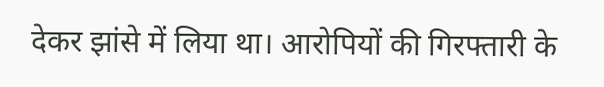देकर झांसे में लिया था। आरोपियों की गिरफ्तारी के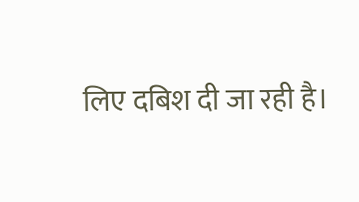लिए दबिश दी जा रही है।